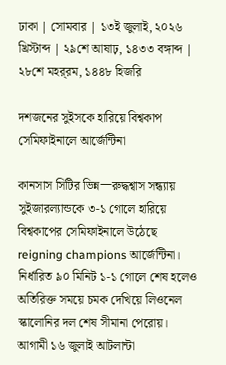ঢাকা | সোমবার | ১৩ই জুলাই, ২০২৬ খ্রিস্টাব্দ | ২৯শে আষাঢ়, ১৪৩৩ বঙ্গাব্দ | ২৮শে মহর্‌রম, ১৪৪৮ হিজরি

দশজনের সুইসকে হারিয়ে বিশ্বকাপ সেমিফাইনালে আর্জেন্টিনা

কানসাস সিটির ভিন্ন一রুদ্ধশ্বাস সন্ধ্যায় সুইজারল্যান্ডকে ৩-১ গোলে হারিয়ে বিশ্বকাপের সেমিফাইনালে উঠেছে reigning champions আর্জেন্টিনা। নির্ধারিত ৯০ মিনিট ১-১ গোলে শেষ হলেও অতিরিক্ত সময়ে চমক দেখিয়ে লিওনেল স্কালোনির দল শেষ সীমানা পেরোয়। আগামী ১৬ জুলাই আটলান্টা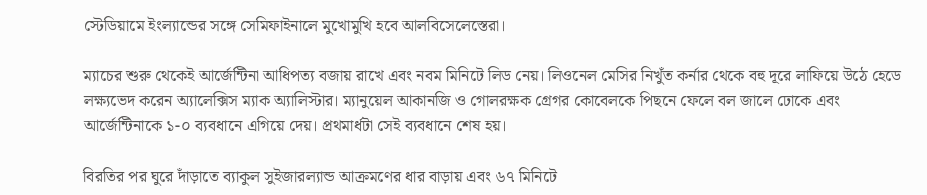স্টেডিয়ামে ইংল্যান্ডের সঙ্গে সেমিফাইনালে মুখোমুখি হবে আলবিসেলেস্তেরা।

ম্যাচের শুরু থেকেই আর্জেন্টিনা আধিপত্য বজায় রাখে এবং নবম মিনিটে লিড নেয়। লিওনেল মেসির নিখুঁত কর্নার থেকে বহু দূরে লাফিয়ে উঠে হেডে লক্ষ্যভেদ করেন অ্যালেক্সিস ম্যাক অ্যালিস্টার। ম্যানুয়েল আকানজি ও গোলরক্ষক গ্রেগর কোবেলকে পিছনে ফেলে বল জালে ঢোকে এবং আর্জেন্টিনাকে ১-০ ব্যবধানে এগিয়ে দেয়। প্রথমার্ধটা সেই ব্যবধানে শেষ হয়।

বিরতির পর ঘুরে দাঁড়াতে ব্যাকুল সুইজারল্যান্ড আক্রমণের ধার বাড়ায় এবং ৬৭ মিনিটে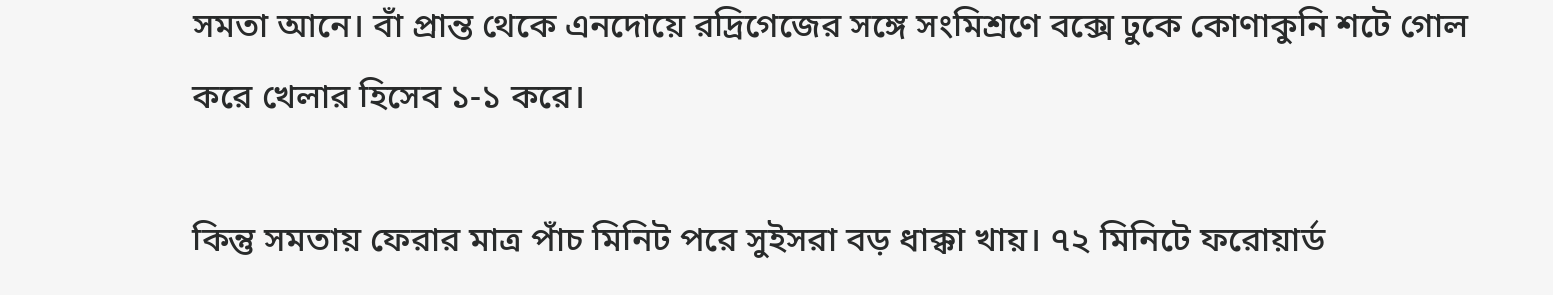সমতা আনে। বাঁ প্রান্ত থেকে এনদোয়ে রদ্রিগেজের সঙ্গে সংমিশ্রণে বক্সে ঢুকে কোণাকুনি শটে গোল করে খেলার হিসেব ১-১ করে।

কিন্তু সমতায় ফেরার মাত্র পাঁচ মিনিট পরে সুইসরা বড় ধাক্কা খায়। ৭২ মিনিটে ফরোয়ার্ড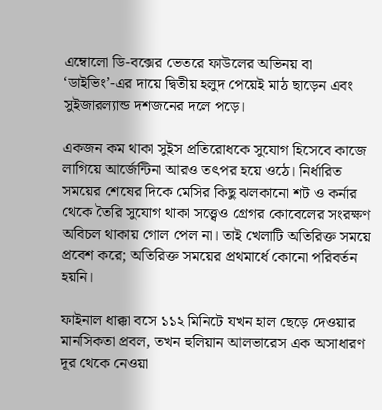এম্বোলো ডি-বক্সের ভেতরে ফাউলের অভিনয় বা ‘ডাইভিং’-এর দায়ে দ্বিতীয় হলুদ পেয়েই মাঠ ছাড়েন এবং সুইজারল্যান্ড দশজনের দলে পড়ে।

একজন কম থাকা সুইস প্রতিরোধকে সুযোগ হিসেবে কাজে লাগিয়ে আর্জেন্টিনা আরও তৎপর হয়ে ওঠে। নির্ধারিত সময়ের শেষের দিকে মেসির কিছু ঝলকানো শট ও কর্নার থেকে তৈরি সুযোগ থাকা সত্ত্বেও গ্রেগর কোবেলের সংরক্ষণ অবিচল থাকায় গোল পেল না। তাই খেলাটি অতিরিক্ত সময়ে প্রবেশ করে; অতিরিক্ত সময়ের প্রথমার্ধে কোনো পরিবর্তন হয়নি।

ফাইনাল ধাক্কা বসে ১১২ মিনিটে যখন হাল ছেড়ে দেওয়ার মানসিকতা প্রবল, তখন হুলিয়ান আলভারেস এক অসাধারণ দূর থেকে নেওয়া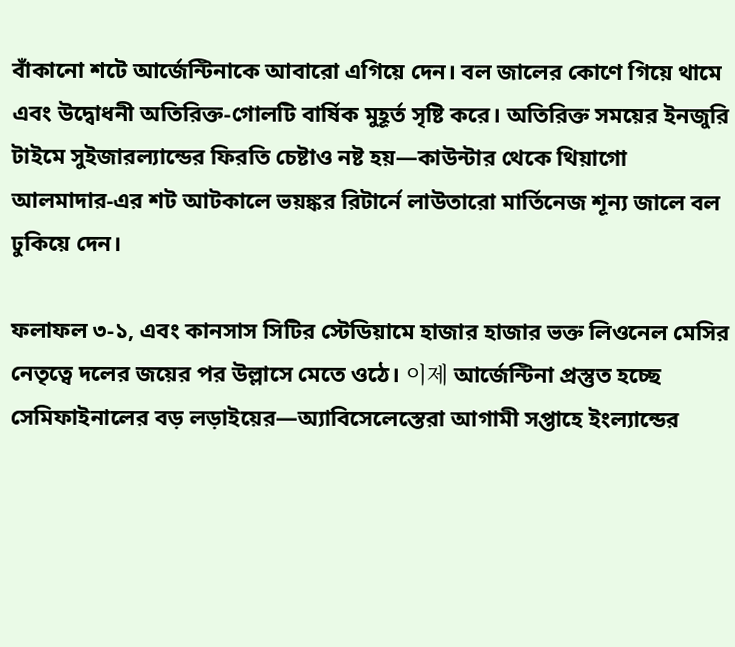বাঁকানো শটে আর্জেন্টিনাকে আবারো এগিয়ে দেন। বল জালের কোণে গিয়ে থামে এবং উদ্বোধনী অতিরিক্ত-গোলটি বার্ষিক মুহূর্ত সৃষ্টি করে। অতিরিক্ত সময়ের ইনজুরি টাইমে সুইজারল্যান্ডের ফিরতি চেষ্টাও নষ্ট হয়—কাউন্টার থেকে থিয়াগো আলমাদার-এর শট আটকালে ভয়ঙ্কর রিটার্নে লাউতারো মার্তিনেজ শূন্য জালে বল ঢুকিয়ে দেন।

ফলাফল ৩-১, এবং কানসাস সিটির স্টেডিয়ামে হাজার হাজার ভক্ত লিওনেল মেসির নেতৃত্বে দলের জয়ের পর উল্লাসে মেতে ওঠে। 이제 আর্জেন্টিনা প্রস্তুত হচ্ছে সেমিফাইনালের বড় লড়াইয়ের—অ্যাবিসেলেস্তেরা আগামী সপ্তাহে ইংল্যান্ডের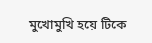মুখোমুখি হয়ে টিকে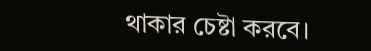থাকার চেষ্টা করবে।